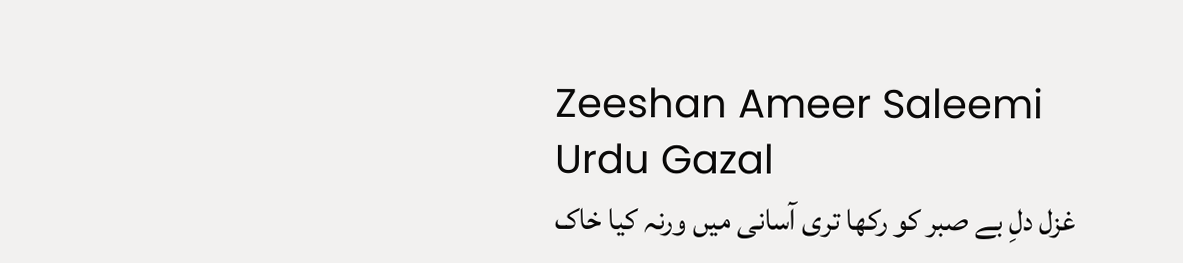Zeeshan Ameer Saleemi Urdu Gazal
غزل دلِ بے صبر کو رکھا تری آسانی میں ورنہ کیا خاک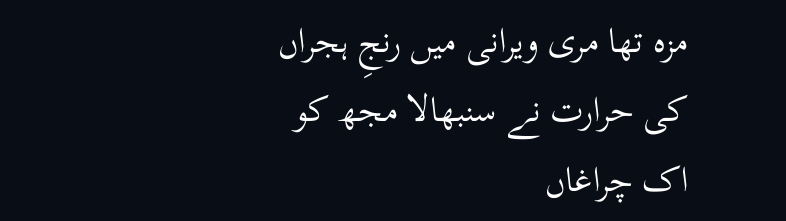مزہ تھا مری ویرانی میں رنجِ ہجراں کی حرارت نے سنبھالا مجھ کو اک چراغاں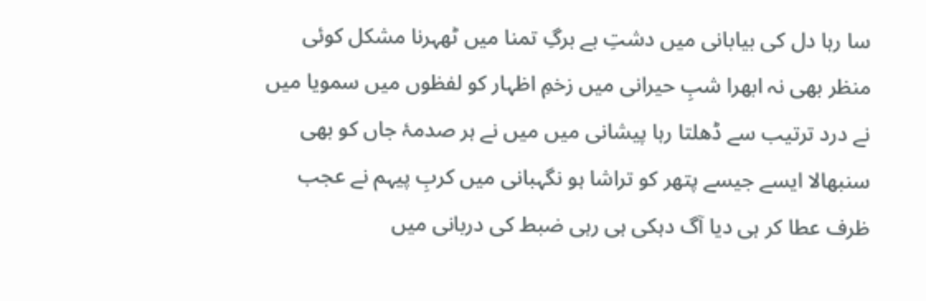سا رہا دل کی بیابانی میں دشتِ بے برگِ تمنا میں ٹھہرنا مشکل کوئی منظر بھی نہ ابھرا شبِ حیرانی میں زخمِ اظہار کو لفظوں میں سمویا میں نے درد ترتیب سے ڈھلتا رہا پیشانی میں میں نے ہر صدمۂ جاں کو بھی سنبھالا ایسے جیسے پتھر کو تراشا ہو نگہبانی میں کربِ پیہم نے عجب ظرف عطا کر ہی دیا آگ دہکی ہی رہی ضبط کی دربانی میں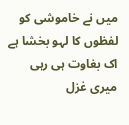میں نے خاموشی کو لفظوں کا لہو بخشا ہے اک بغاوت ہی رہی میری غزل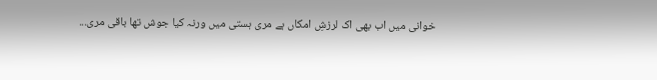خوانی میں اب بھی اک لرزشِ امکاں ہے مری ہستی میں ورنہ کیا جوش تھا باقی مری...